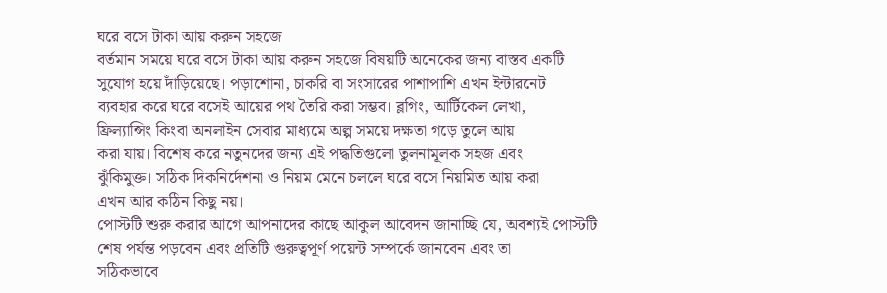ঘরে বসে টাকা আয় করুন সহজে
বর্তমান সময়ে ঘরে বসে টাকা আয় করুন সহজে বিষয়টি অনেকের জন্য বাস্তব একটি
সুযোগ হয়ে দাঁড়িয়েছে। পড়াশোনা, চাকরি বা সংসারের পাশাপাশি এখন ইন্টারনেট
ব্যবহার করে ঘরে বসেই আয়ের পথ তৈরি করা সম্ভব। ব্লগিং, আর্টিকেল লেখা,
ফ্রিল্যান্সিং কিংবা অনলাইন সেবার মাধ্যমে অল্প সময়ে দক্ষতা গড়ে তুলে আয়
করা যায়। বিশেষ করে নতুনদের জন্য এই পদ্ধতিগুলো তুলনামূলক সহজ এবং
ঝুঁকিমুক্ত। সঠিক দিকনির্দেশনা ও নিয়ম মেনে চললে ঘরে বসে নিয়মিত আয় করা
এখন আর কঠিন কিছু নয়।
পোস্টটি শুরু করার আগে আপনাদের কাছে আকুল আবেদন জানাচ্ছি যে, অবশ্যই পোস্টটি
শেষ পর্যন্ত পড়বেন এবং প্রতিটি গুরুত্বপূর্ণ পয়েন্ট সম্পর্কে জানবেন এবং তা
সঠিকভাবে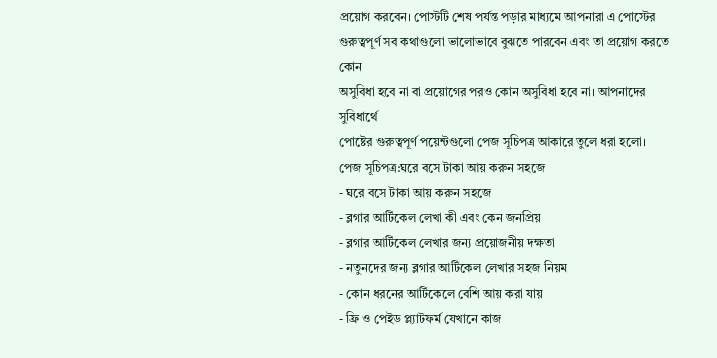প্রয়োগ করবেন। পোস্টটি শেষ পর্যন্ত পড়ার মাধ্যমে আপনারা এ পোস্টের
গুরুত্বপূর্ণ সব কথাগুলো ভালোভাবে বুঝতে পারবেন এবং তা প্রয়োগ করতে কোন
অসুবিধা হবে না বা প্রয়োগের পরও কোন অসুবিধা হবে না। আপনাদের সুবিধার্থে
পোষ্টের গুরুত্বপূর্ণ পয়েন্টগুলো পেজ সূচিপত্র আকারে তুলে ধরা হলো।
পেজ সূচিপত্র:ঘরে বসে টাকা আয় করুন সহজে
- ঘরে বসে টাকা আয় করুন সহজে
- ব্লগার আর্টিকেল লেখা কী এবং কেন জনপ্রিয়
- ব্লগার আর্টিকেল লেখার জন্য প্রয়োজনীয় দক্ষতা
- নতুনদের জন্য ব্লগার আর্টিকেল লেখার সহজ নিয়ম
- কোন ধরনের আর্টিকেলে বেশি আয় করা যায়
- ফ্রি ও পেইড প্ল্যাটফর্ম যেখানে কাজ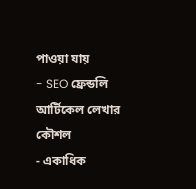পাওয়া যায়
- SEO ফ্রেন্ডলি আর্টিকেল লেখার কৌশল
- একাধিক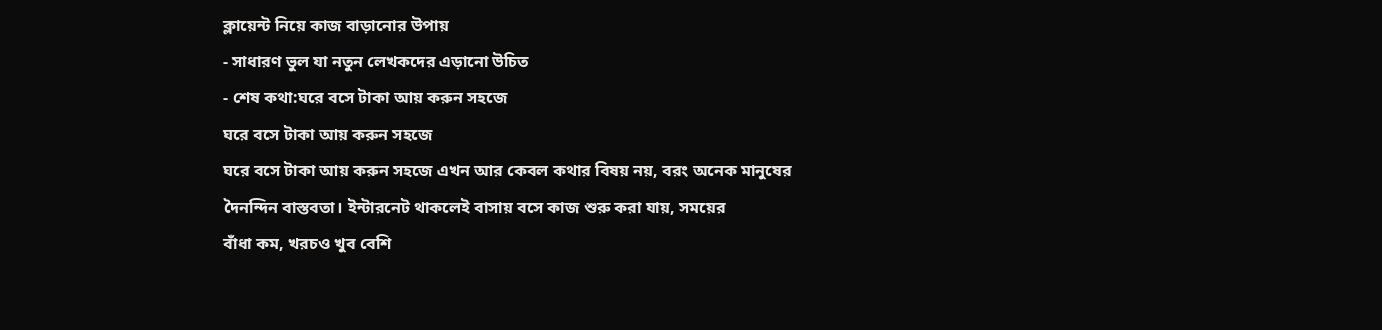ক্লায়েন্ট নিয়ে কাজ বাড়ানোর উপায়
- সাধারণ ভুল যা নতুন লেখকদের এড়ানো উচিত
- শেষ কথা:ঘরে বসে টাকা আয় করুন সহজে
ঘরে বসে টাকা আয় করুন সহজে
ঘরে বসে টাকা আয় করুন সহজে এখন আর কেবল কথার বিষয় নয়, বরং অনেক মানুষের
দৈনন্দিন বাস্তবতা। ইন্টারনেট থাকলেই বাসায় বসে কাজ শুরু করা যায়, সময়ের
বাঁধা কম, খরচও খুব বেশি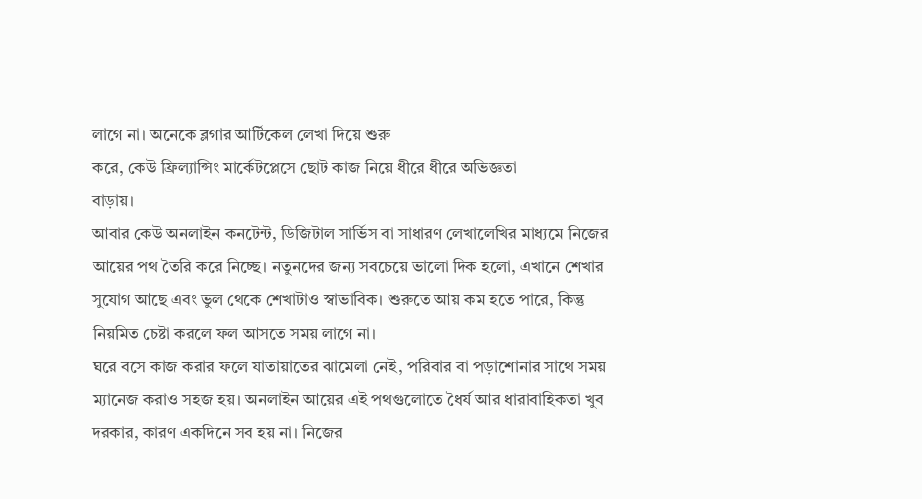লাগে না। অনেকে ব্লগার আর্টিকেল লেখা দিয়ে শুরু
করে, কেউ ফ্রিল্যান্সিং মার্কেটপ্লেসে ছোট কাজ নিয়ে ধীরে ধীরে অভিজ্ঞতা
বাড়ায়।
আবার কেউ অনলাইন কনটেন্ট, ডিজিটাল সার্ভিস বা সাধারণ লেখালেখির মাধ্যমে নিজের
আয়ের পথ তৈরি করে নিচ্ছে। নতুনদের জন্য সবচেয়ে ভালো দিক হলো, এখানে শেখার
সুযোগ আছে এবং ভুল থেকে শেখাটাও স্বাভাবিক। শুরুতে আয় কম হতে পারে, কিন্তু
নিয়মিত চেষ্টা করলে ফল আসতে সময় লাগে না।
ঘরে বসে কাজ করার ফলে যাতায়াতের ঝামেলা নেই, পরিবার বা পড়াশোনার সাথে সময়
ম্যানেজ করাও সহজ হয়। অনলাইন আয়ের এই পথগুলোতে ধৈর্য আর ধারাবাহিকতা খুব
দরকার, কারণ একদিনে সব হয় না। নিজের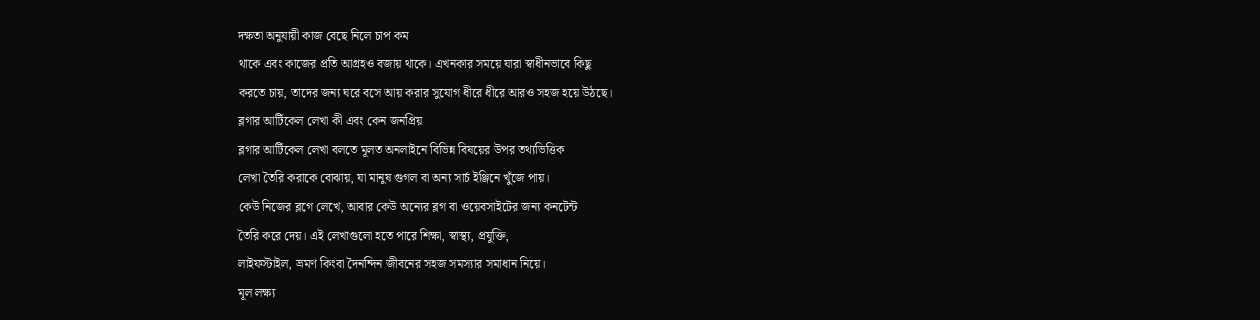দক্ষতা অনুযায়ী কাজ বেছে নিলে চাপ কম
থাকে এবং কাজের প্রতি আগ্রহও বজায় থাকে। এখনকার সময়ে যারা স্বাধীনভাবে কিছু
করতে চায়, তাদের জন্য ঘরে বসে আয় করার সুযোগ ধীরে ধীরে আরও সহজ হয়ে উঠছে।
ব্লগার আর্টিকেল লেখা কী এবং কেন জনপ্রিয়
ব্লগার আর্টিকেল লেখা বলতে মূলত অনলাইনে বিভিন্ন বিষয়ের উপর তথ্যভিত্তিক
লেখা তৈরি করাকে বোঝায়, যা মানুষ গুগল বা অন্য সার্চ ইঞ্জিনে খুঁজে পায়।
কেউ নিজের ব্লগে লেখে, আবার কেউ অন্যের ব্লগ বা ওয়েবসাইটের জন্য কনটেন্ট
তৈরি করে দেয়। এই লেখাগুলো হতে পারে শিক্ষা, স্বাস্থ্য, প্রযুক্তি,
লাইফস্টাইল, ভ্রমণ কিংবা দৈনন্দিন জীবনের সহজ সমস্যার সমাধান নিয়ে।
মূল লক্ষ্য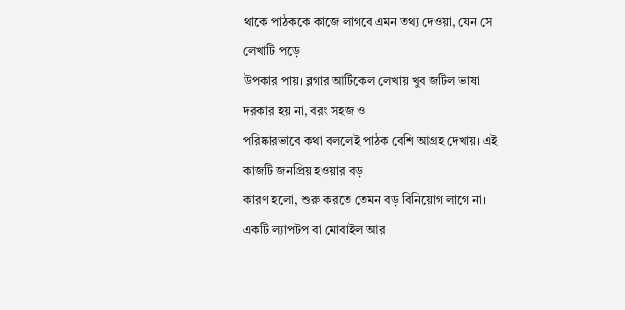থাকে পাঠককে কাজে লাগবে এমন তথ্য দেওয়া, যেন সে লেখাটি পড়ে
উপকার পায়। ব্লগার আর্টিকেল লেখায় খুব জটিল ভাষা দরকার হয় না, বরং সহজ ও
পরিষ্কারভাবে কথা বললেই পাঠক বেশি আগ্রহ দেখায়। এই কাজটি জনপ্রিয় হওয়ার বড়
কারণ হলো, শুরু করতে তেমন বড় বিনিয়োগ লাগে না। একটি ল্যাপটপ বা মোবাইল আর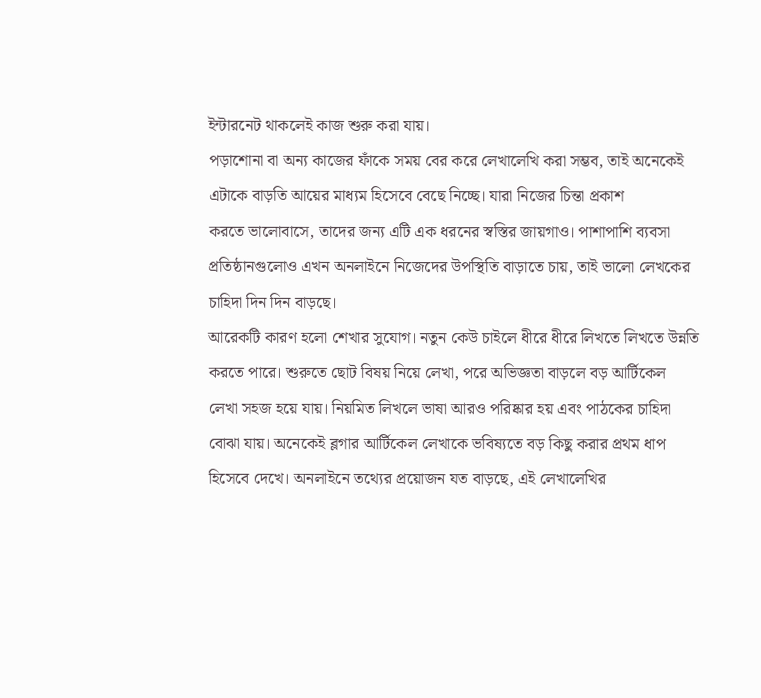ইন্টারনেট থাকলেই কাজ শুরু করা যায়।
পড়াশোনা বা অন্য কাজের ফাঁকে সময় বের করে লেখালেখি করা সম্ভব, তাই অনেকেই
এটাকে বাড়তি আয়ের মাধ্যম হিসেবে বেছে নিচ্ছে। যারা নিজের চিন্তা প্রকাশ
করতে ভালোবাসে, তাদের জন্য এটি এক ধরনের স্বস্তির জায়গাও। পাশাপাশি ব্যবসা
প্রতিষ্ঠানগুলোও এখন অনলাইনে নিজেদের উপস্থিতি বাড়াতে চায়, তাই ভালো লেখকের
চাহিদা দিন দিন বাড়ছে।
আরেকটি কারণ হলো শেখার সুযোগ। নতুন কেউ চাইলে ধীরে ধীরে লিখতে লিখতে উন্নতি
করতে পারে। শুরুতে ছোট বিষয় নিয়ে লেখা, পরে অভিজ্ঞতা বাড়লে বড় আর্টিকেল
লেখা সহজ হয়ে যায়। নিয়মিত লিখলে ভাষা আরও পরিষ্কার হয় এবং পাঠকের চাহিদা
বোঝা যায়। অনেকেই ব্লগার আর্টিকেল লেখাকে ভবিষ্যতে বড় কিছু করার প্রথম ধাপ
হিসেবে দেখে। অনলাইনে তথ্যের প্রয়োজন যত বাড়ছে, এই লেখালেখির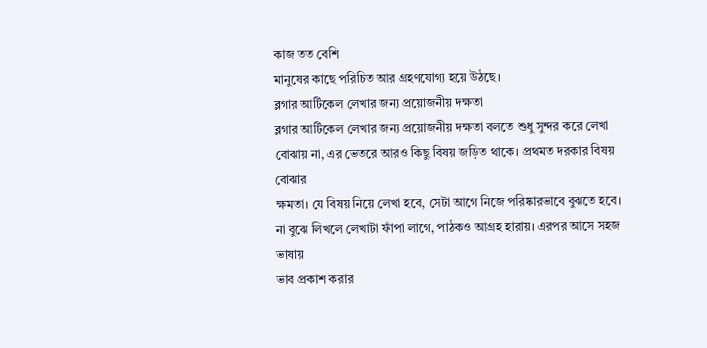কাজ তত বেশি
মানুষের কাছে পরিচিত আর গ্রহণযোগ্য হয়ে উঠছে।
ব্লগার আর্টিকেল লেখার জন্য প্রয়োজনীয় দক্ষতা
ব্লগার আর্টিকেল লেখার জন্য প্রয়োজনীয় দক্ষতা বলতে শুধু সুন্দর করে লেখা
বোঝায় না, এর ভেতরে আরও কিছু বিষয় জড়িত থাকে। প্রথমত দরকার বিষয় বোঝার
ক্ষমতা। যে বিষয় নিয়ে লেখা হবে, সেটা আগে নিজে পরিষ্কারভাবে বুঝতে হবে।
না বুঝে লিখলে লেখাটা ফাঁপা লাগে, পাঠকও আগ্রহ হারায়। এরপর আসে সহজ ভাষায়
ভাব প্রকাশ করার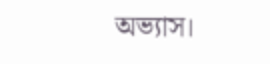অভ্যাস।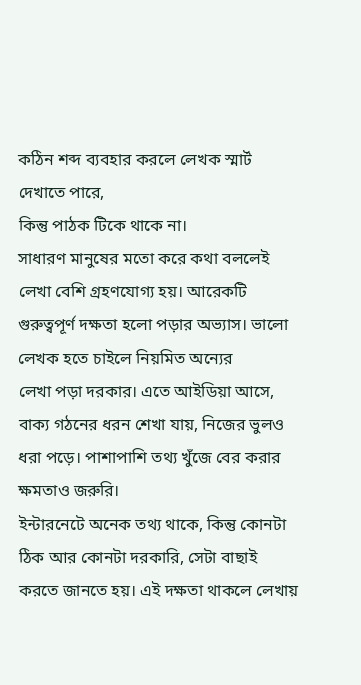কঠিন শব্দ ব্যবহার করলে লেখক স্মার্ট দেখাতে পারে,
কিন্তু পাঠক টিকে থাকে না।
সাধারণ মানুষের মতো করে কথা বললেই লেখা বেশি গ্রহণযোগ্য হয়। আরেকটি
গুরুত্বপূর্ণ দক্ষতা হলো পড়ার অভ্যাস। ভালো লেখক হতে চাইলে নিয়মিত অন্যের
লেখা পড়া দরকার। এতে আইডিয়া আসে, বাক্য গঠনের ধরন শেখা যায়, নিজের ভুলও
ধরা পড়ে। পাশাপাশি তথ্য খুঁজে বের করার ক্ষমতাও জরুরি।
ইন্টারনেটে অনেক তথ্য থাকে, কিন্তু কোনটা ঠিক আর কোনটা দরকারি, সেটা বাছাই
করতে জানতে হয়। এই দক্ষতা থাকলে লেখায়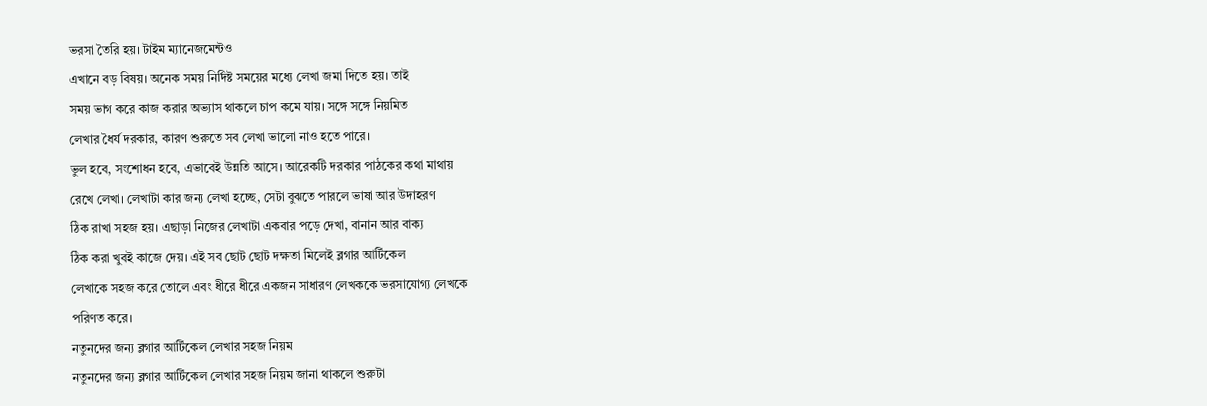ভরসা তৈরি হয়। টাইম ম্যানেজমেন্টও
এখানে বড় বিষয়। অনেক সময় নির্দিষ্ট সময়ের মধ্যে লেখা জমা দিতে হয়। তাই
সময় ভাগ করে কাজ করার অভ্যাস থাকলে চাপ কমে যায়। সঙ্গে সঙ্গে নিয়মিত
লেখার ধৈর্য দরকার, কারণ শুরুতে সব লেখা ভালো নাও হতে পারে।
ভুল হবে, সংশোধন হবে, এভাবেই উন্নতি আসে। আরেকটি দরকার পাঠকের কথা মাথায়
রেখে লেখা। লেখাটা কার জন্য লেখা হচ্ছে, সেটা বুঝতে পারলে ভাষা আর উদাহরণ
ঠিক রাখা সহজ হয়। এছাড়া নিজের লেখাটা একবার পড়ে দেখা, বানান আর বাক্য
ঠিক করা খুবই কাজে দেয়। এই সব ছোট ছোট দক্ষতা মিলেই ব্লগার আর্টিকেল
লেখাকে সহজ করে তোলে এবং ধীরে ধীরে একজন সাধারণ লেখককে ভরসাযোগ্য লেখকে
পরিণত করে।
নতুনদের জন্য ব্লগার আর্টিকেল লেখার সহজ নিয়ম
নতুনদের জন্য ব্লগার আর্টিকেল লেখার সহজ নিয়ম জানা থাকলে শুরুটা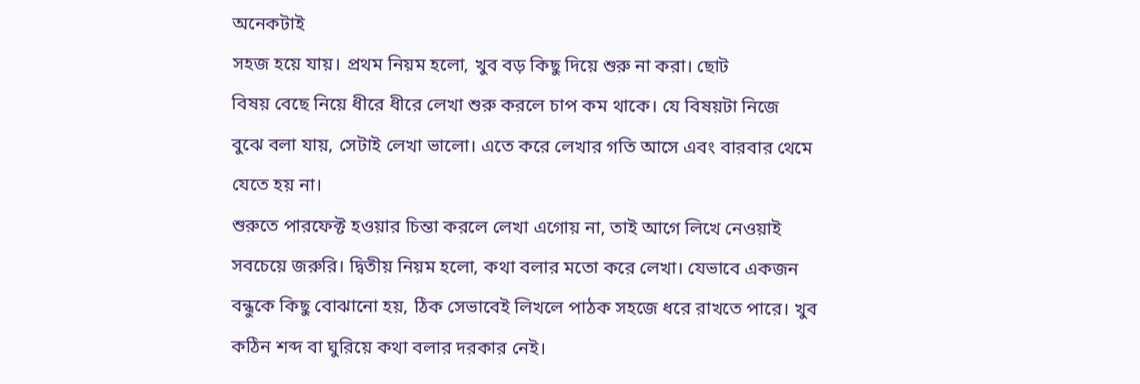অনেকটাই
সহজ হয়ে যায়। প্রথম নিয়ম হলো, খুব বড় কিছু দিয়ে শুরু না করা। ছোট
বিষয় বেছে নিয়ে ধীরে ধীরে লেখা শুরু করলে চাপ কম থাকে। যে বিষয়টা নিজে
বুঝে বলা যায়, সেটাই লেখা ভালো। এতে করে লেখার গতি আসে এবং বারবার থেমে
যেতে হয় না।
শুরুতে পারফেক্ট হওয়ার চিন্তা করলে লেখা এগোয় না, তাই আগে লিখে নেওয়াই
সবচেয়ে জরুরি। দ্বিতীয় নিয়ম হলো, কথা বলার মতো করে লেখা। যেভাবে একজন
বন্ধুকে কিছু বোঝানো হয়, ঠিক সেভাবেই লিখলে পাঠক সহজে ধরে রাখতে পারে। খুব
কঠিন শব্দ বা ঘুরিয়ে কথা বলার দরকার নেই।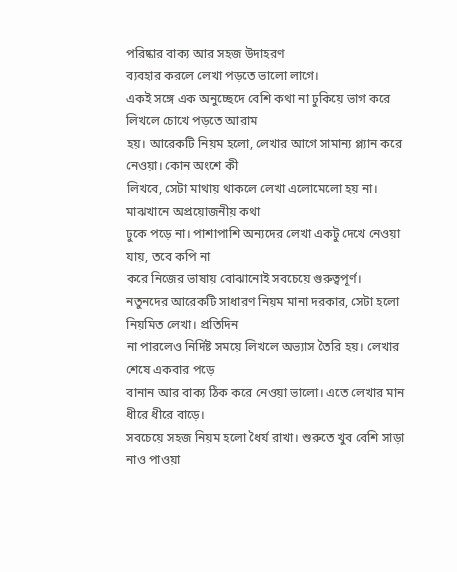পরিষ্কার বাক্য আর সহজ উদাহরণ
ব্যবহার করলে লেখা পড়তে ভালো লাগে।
একই সঙ্গে এক অনুচ্ছেদে বেশি কথা না ঢুকিয়ে ভাগ করে লিখলে চোখে পড়তে আরাম
হয়। আরেকটি নিয়ম হলো, লেখার আগে সামান্য প্ল্যান করে নেওয়া। কোন অংশে কী
লিখবে, সেটা মাথায় থাকলে লেখা এলোমেলো হয় না। মাঝখানে অপ্রয়োজনীয় কথা
ঢুকে পড়ে না। পাশাপাশি অন্যদের লেখা একটু দেখে নেওয়া যায়, তবে কপি না
করে নিজের ভাষায় বোঝানোই সবচেয়ে গুরুত্বপূর্ণ।
নতুনদের আরেকটি সাধারণ নিয়ম মানা দরকার, সেটা হলো নিয়মিত লেখা। প্রতিদিন
না পারলেও নির্দিষ্ট সময়ে লিখলে অভ্যাস তৈরি হয়। লেখার শেষে একবার পড়ে
বানান আর বাক্য ঠিক করে নেওয়া ভালো। এতে লেখার মান ধীরে ধীরে বাড়ে।
সবচেয়ে সহজ নিয়ম হলো ধৈর্য রাখা। শুরুতে খুব বেশি সাড়া নাও পাওয়া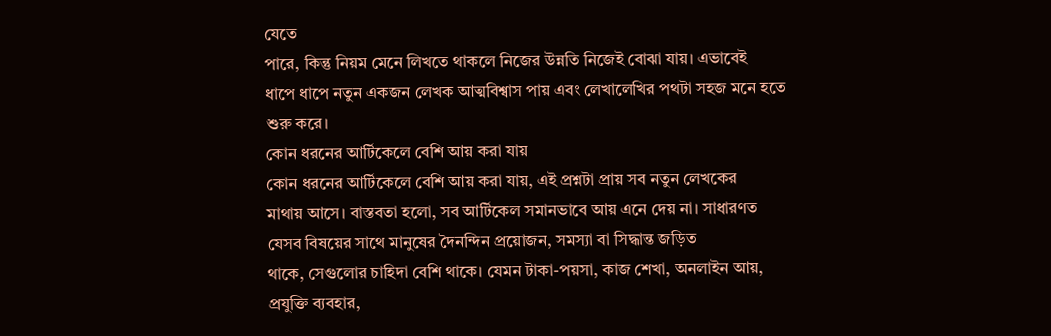যেতে
পারে, কিন্তু নিয়ম মেনে লিখতে থাকলে নিজের উন্নতি নিজেই বোঝা যায়। এভাবেই
ধাপে ধাপে নতুন একজন লেখক আত্মবিশ্বাস পায় এবং লেখালেখির পথটা সহজ মনে হতে
শুরু করে।
কোন ধরনের আর্টিকেলে বেশি আয় করা যায়
কোন ধরনের আর্টিকেলে বেশি আয় করা যায়, এই প্রশ্নটা প্রায় সব নতুন লেখকের
মাথায় আসে। বাস্তবতা হলো, সব আর্টিকেল সমানভাবে আয় এনে দেয় না। সাধারণত
যেসব বিষয়ের সাথে মানুষের দৈনন্দিন প্রয়োজন, সমস্যা বা সিদ্ধান্ত জড়িত
থাকে, সেগুলোর চাহিদা বেশি থাকে। যেমন টাকা-পয়সা, কাজ শেখা, অনলাইন আয়,
প্রযুক্তি ব্যবহার,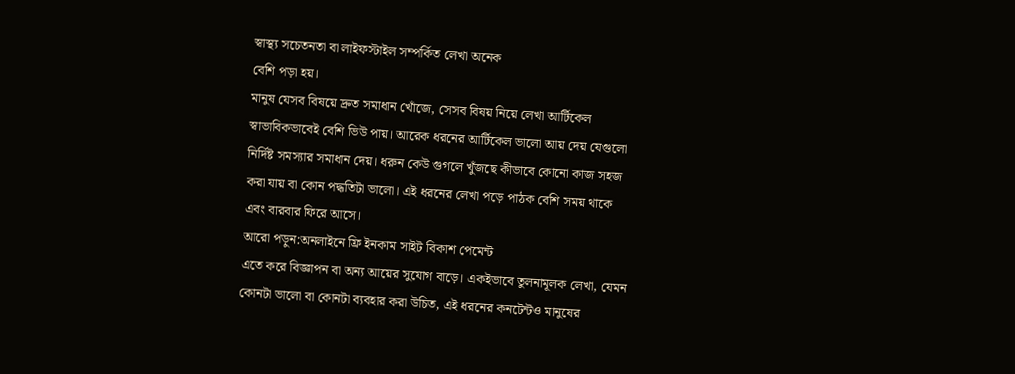স্বাস্থ্য সচেতনতা বা লাইফস্টাইল সম্পর্কিত লেখা অনেক
বেশি পড়া হয়।
মানুষ যেসব বিষয়ে দ্রুত সমাধান খোঁজে, সেসব বিষয় নিয়ে লেখা আর্টিকেল
স্বাভাবিকভাবেই বেশি ভিউ পায়। আরেক ধরনের আর্টিকেল ভালো আয় দেয় যেগুলো
নির্দিষ্ট সমস্যার সমাধান দেয়। ধরুন কেউ গুগলে খুঁজছে কীভাবে কোনো কাজ সহজ
করা যায় বা কোন পদ্ধতিটা ভালো। এই ধরনের লেখা পড়ে পাঠক বেশি সময় থাকে
এবং বারবার ফিরে আসে।
আরো পড়ুন:অনলাইনে ফ্রি ইনকাম সাইট বিকাশ পেমেন্ট
এতে করে বিজ্ঞাপন বা অন্য আয়ের সুযোগ বাড়ে। একইভাবে তুলনামূলক লেখা, যেমন
কোনটা ভালো বা কোনটা ব্যবহার করা উচিত, এই ধরনের কনটেন্টও মানুষের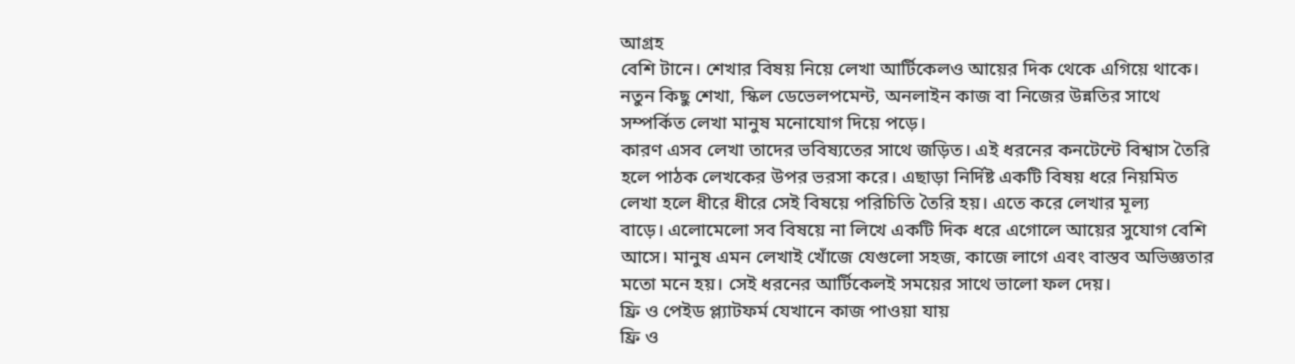আগ্রহ
বেশি টানে। শেখার বিষয় নিয়ে লেখা আর্টিকেলও আয়ের দিক থেকে এগিয়ে থাকে।
নতুন কিছু শেখা, স্কিল ডেভেলপমেন্ট, অনলাইন কাজ বা নিজের উন্নতির সাথে
সম্পর্কিত লেখা মানুষ মনোযোগ দিয়ে পড়ে।
কারণ এসব লেখা তাদের ভবিষ্যতের সাথে জড়িত। এই ধরনের কনটেন্টে বিশ্বাস তৈরি
হলে পাঠক লেখকের উপর ভরসা করে। এছাড়া নির্দিষ্ট একটি বিষয় ধরে নিয়মিত
লেখা হলে ধীরে ধীরে সেই বিষয়ে পরিচিতি তৈরি হয়। এতে করে লেখার মূল্য
বাড়ে। এলোমেলো সব বিষয়ে না লিখে একটি দিক ধরে এগোলে আয়ের সুযোগ বেশি
আসে। মানুষ এমন লেখাই খোঁজে যেগুলো সহজ, কাজে লাগে এবং বাস্তব অভিজ্ঞতার
মতো মনে হয়। সেই ধরনের আর্টিকেলই সময়ের সাথে ভালো ফল দেয়।
ফ্রি ও পেইড প্ল্যাটফর্ম যেখানে কাজ পাওয়া যায়
ফ্রি ও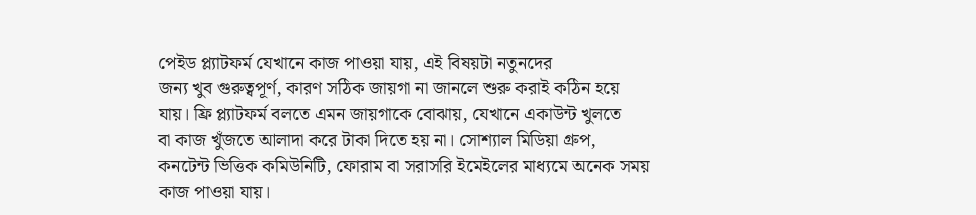পেইড প্ল্যাটফর্ম যেখানে কাজ পাওয়া যায়, এই বিষয়টা নতুনদের
জন্য খুব গুরুত্বপূর্ণ, কারণ সঠিক জায়গা না জানলে শুরু করাই কঠিন হয়ে
যায়। ফ্রি প্ল্যাটফর্ম বলতে এমন জায়গাকে বোঝায়, যেখানে একাউন্ট খুলতে
বা কাজ খুঁজতে আলাদা করে টাকা দিতে হয় না। সোশ্যাল মিডিয়া গ্রুপ,
কনটেন্ট ভিত্তিক কমিউনিটি, ফোরাম বা সরাসরি ইমেইলের মাধ্যমে অনেক সময়
কাজ পাওয়া যায়।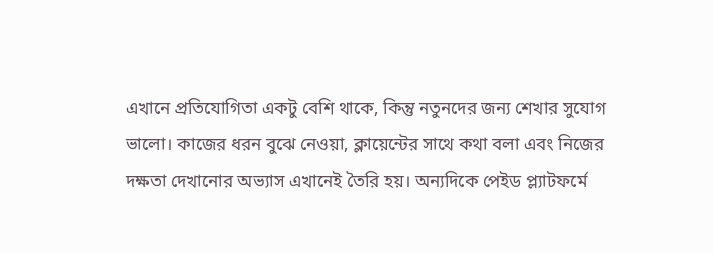এখানে প্রতিযোগিতা একটু বেশি থাকে, কিন্তু নতুনদের জন্য শেখার সুযোগ
ভালো। কাজের ধরন বুঝে নেওয়া, ক্লায়েন্টের সাথে কথা বলা এবং নিজের
দক্ষতা দেখানোর অভ্যাস এখানেই তৈরি হয়। অন্যদিকে পেইড প্ল্যাটফর্মে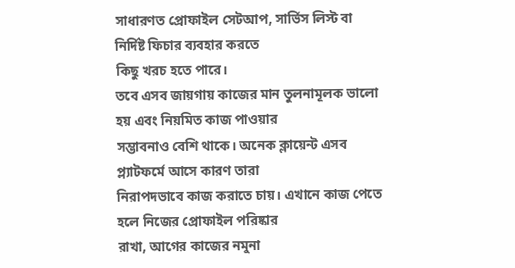সাধারণত প্রোফাইল সেটআপ, সার্ভিস লিস্ট বা নির্দিষ্ট ফিচার ব্যবহার করতে
কিছু খরচ হতে পারে।
তবে এসব জায়গায় কাজের মান তুলনামূলক ভালো হয় এবং নিয়মিত কাজ পাওয়ার
সম্ভাবনাও বেশি থাকে। অনেক ক্লায়েন্ট এসব প্ল্যাটফর্মে আসে কারণ তারা
নিরাপদভাবে কাজ করাতে চায়। এখানে কাজ পেতে হলে নিজের প্রোফাইল পরিষ্কার
রাখা, আগের কাজের নমুনা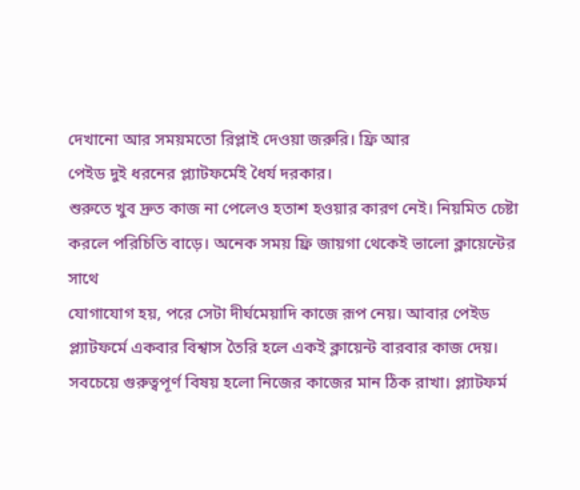দেখানো আর সময়মতো রিপ্লাই দেওয়া জরুরি। ফ্রি আর
পেইড দুই ধরনের প্ল্যাটফর্মেই ধৈর্য দরকার।
শুরুতে খুব দ্রুত কাজ না পেলেও হতাশ হওয়ার কারণ নেই। নিয়মিত চেষ্টা
করলে পরিচিতি বাড়ে। অনেক সময় ফ্রি জায়গা থেকেই ভালো ক্লায়েন্টের সাথে
যোগাযোগ হয়, পরে সেটা দীর্ঘমেয়াদি কাজে রূপ নেয়। আবার পেইড
প্ল্যাটফর্মে একবার বিশ্বাস তৈরি হলে একই ক্লায়েন্ট বারবার কাজ দেয়।
সবচেয়ে গুরুত্বপূর্ণ বিষয় হলো নিজের কাজের মান ঠিক রাখা। প্ল্যাটফর্ম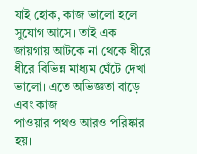যাই হোক, কাজ ভালো হলে সুযোগ আসে। তাই এক জায়গায় আটকে না থেকে ধীরে
ধীরে বিভিন্ন মাধ্যম ঘেঁটে দেখা ভালো। এতে অভিজ্ঞতা বাড়ে এবং কাজ
পাওয়ার পথও আরও পরিষ্কার হয়।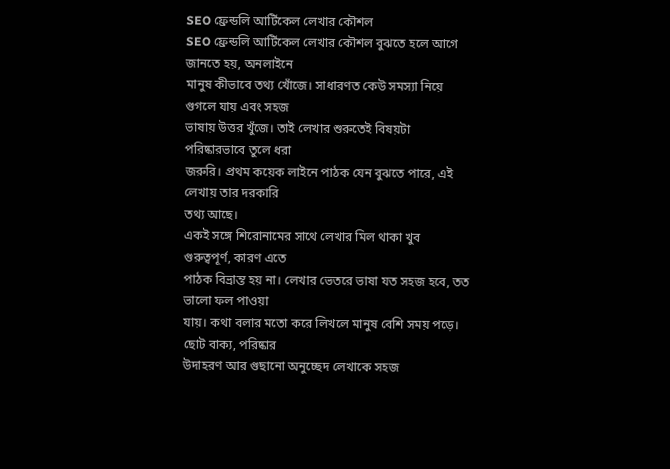SEO ফ্রেন্ডলি আর্টিকেল লেখার কৌশল
SEO ফ্রেন্ডলি আর্টিকেল লেখার কৌশল বুঝতে হলে আগে জানতে হয়, অনলাইনে
মানুষ কীভাবে তথ্য খোঁজে। সাধারণত কেউ সমস্যা নিয়ে গুগলে যায় এবং সহজ
ভাষায় উত্তর খুঁজে। তাই লেখার শুরুতেই বিষয়টা পরিষ্কারভাবে তুলে ধরা
জরুরি। প্রথম কয়েক লাইনে পাঠক যেন বুঝতে পারে, এই লেখায় তার দরকারি
তথ্য আছে।
একই সঙ্গে শিরোনামের সাথে লেখার মিল থাকা খুব গুরুত্বপূর্ণ, কারণ এতে
পাঠক বিভ্রান্ত হয় না। লেখার ভেতরে ভাষা যত সহজ হবে, তত ভালো ফল পাওয়া
যায়। কথা বলার মতো করে লিখলে মানুষ বেশি সময় পড়ে। ছোট বাক্য, পরিষ্কার
উদাহরণ আর গুছানো অনুচ্ছেদ লেখাকে সহজ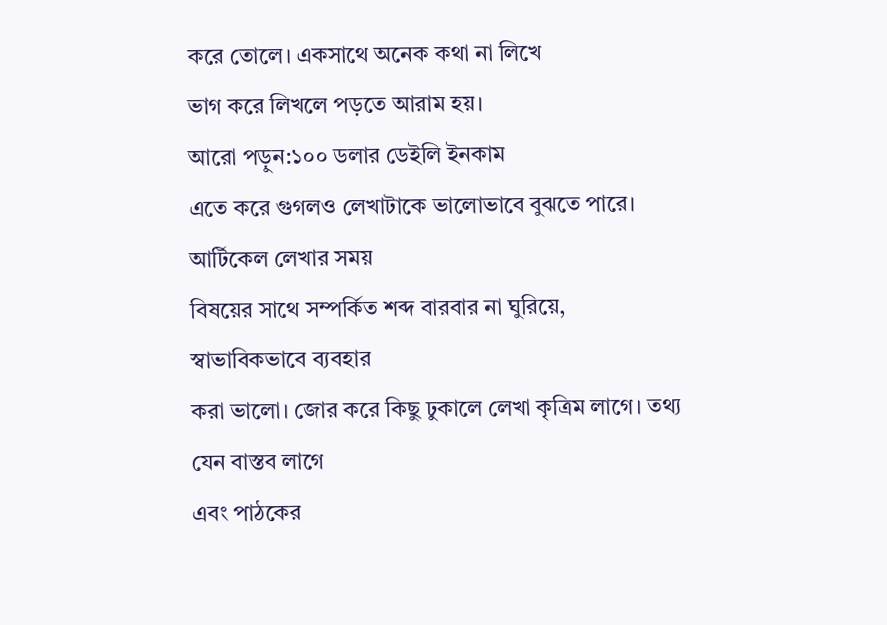করে তোলে। একসাথে অনেক কথা না লিখে
ভাগ করে লিখলে পড়তে আরাম হয়।
আরো পড়ুন:১০০ ডলার ডেইলি ইনকাম
এতে করে গুগলও লেখাটাকে ভালোভাবে বুঝতে পারে। আর্টিকেল লেখার সময়
বিষয়ের সাথে সম্পর্কিত শব্দ বারবার না ঘুরিয়ে, স্বাভাবিকভাবে ব্যবহার
করা ভালো। জোর করে কিছু ঢুকালে লেখা কৃত্রিম লাগে। তথ্য যেন বাস্তব লাগে
এবং পাঠকের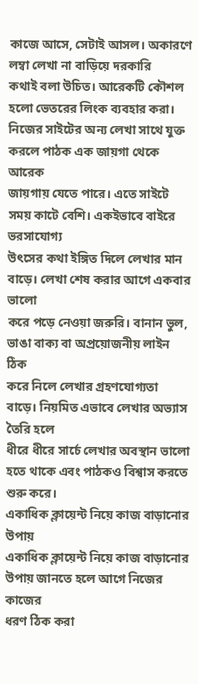কাজে আসে, সেটাই আসল। অকারণে লম্বা লেখা না বাড়িয়ে দরকারি
কথাই বলা উচিত। আরেকটি কৌশল হলো ভেতরের লিংক ব্যবহার করা।
নিজের সাইটের অন্য লেখা সাথে যুক্ত করলে পাঠক এক জায়গা থেকে আরেক
জায়গায় যেতে পারে। এতে সাইটে সময় কাটে বেশি। একইভাবে বাইরে ভরসাযোগ্য
উৎসের কথা ইঙ্গিত দিলে লেখার মান বাড়ে। লেখা শেষ করার আগে একবার ভালো
করে পড়ে নেওয়া জরুরি। বানান ভুল, ভাঙা বাক্য বা অপ্রয়োজনীয় লাইন ঠিক
করে নিলে লেখার গ্রহণযোগ্যতা বাড়ে। নিয়মিত এভাবে লেখার অভ্যাস তৈরি হলে
ধীরে ধীরে সার্চে লেখার অবস্থান ভালো হতে থাকে এবং পাঠকও বিশ্বাস করতে
শুরু করে।
একাধিক ক্লায়েন্ট নিয়ে কাজ বাড়ানোর উপায়
একাধিক ক্লায়েন্ট নিয়ে কাজ বাড়ানোর উপায় জানতে হলে আগে নিজের কাজের
ধরণ ঠিক করা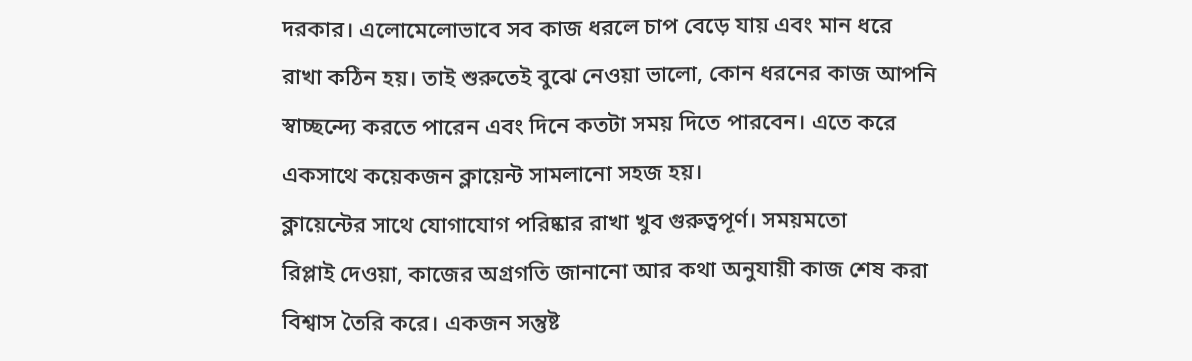দরকার। এলোমেলোভাবে সব কাজ ধরলে চাপ বেড়ে যায় এবং মান ধরে
রাখা কঠিন হয়। তাই শুরুতেই বুঝে নেওয়া ভালো, কোন ধরনের কাজ আপনি
স্বাচ্ছন্দ্যে করতে পারেন এবং দিনে কতটা সময় দিতে পারবেন। এতে করে
একসাথে কয়েকজন ক্লায়েন্ট সামলানো সহজ হয়।
ক্লায়েন্টের সাথে যোগাযোগ পরিষ্কার রাখা খুব গুরুত্বপূর্ণ। সময়মতো
রিপ্লাই দেওয়া, কাজের অগ্রগতি জানানো আর কথা অনুযায়ী কাজ শেষ করা
বিশ্বাস তৈরি করে। একজন সন্তুষ্ট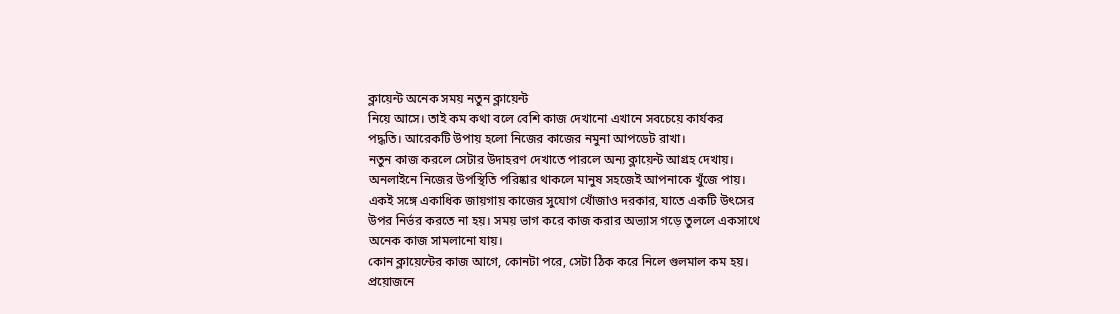ক্লায়েন্ট অনেক সময় নতুন ক্লায়েন্ট
নিয়ে আসে। তাই কম কথা বলে বেশি কাজ দেখানো এখানে সবচেয়ে কার্যকর
পদ্ধতি। আরেকটি উপায় হলো নিজের কাজের নমুনা আপডেট রাখা।
নতুন কাজ করলে সেটার উদাহরণ দেখাতে পারলে অন্য ক্লায়েন্ট আগ্রহ দেখায়।
অনলাইনে নিজের উপস্থিতি পরিষ্কার থাকলে মানুষ সহজেই আপনাকে খুঁজে পায়।
একই সঙ্গে একাধিক জায়গায় কাজের সুযোগ খোঁজাও দরকার, যাতে একটি উৎসের
উপর নির্ভর করতে না হয়। সময় ভাগ করে কাজ করার অভ্যাস গড়ে তুললে একসাথে
অনেক কাজ সামলানো যায়।
কোন ক্লায়েন্টের কাজ আগে, কোনটা পরে, সেটা ঠিক করে নিলে গুলমাল কম হয়।
প্রয়োজনে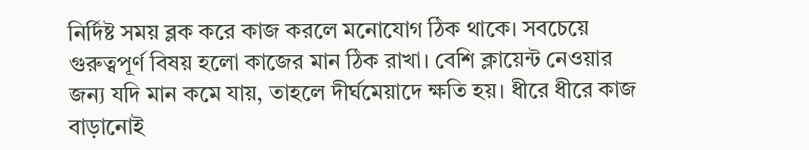নির্দিষ্ট সময় ব্লক করে কাজ করলে মনোযোগ ঠিক থাকে। সবচেয়ে
গুরুত্বপূর্ণ বিষয় হলো কাজের মান ঠিক রাখা। বেশি ক্লায়েন্ট নেওয়ার
জন্য যদি মান কমে যায়, তাহলে দীর্ঘমেয়াদে ক্ষতি হয়। ধীরে ধীরে কাজ
বাড়ানোই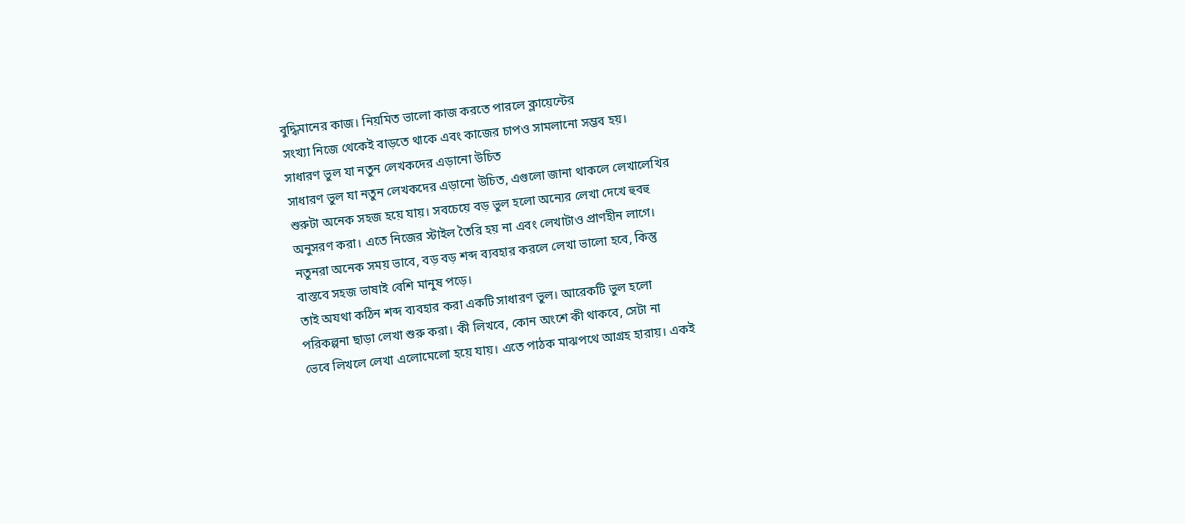বুদ্ধিমানের কাজ। নিয়মিত ভালো কাজ করতে পারলে ক্লায়েন্টের
সংখ্যা নিজে থেকেই বাড়তে থাকে এবং কাজের চাপও সামলানো সম্ভব হয়।
সাধারণ ভুল যা নতুন লেখকদের এড়ানো উচিত
সাধারণ ভুল যা নতুন লেখকদের এড়ানো উচিত, এগুলো জানা থাকলে লেখালেখির
শুরুটা অনেক সহজ হয়ে যায়। সবচেয়ে বড় ভুল হলো অন্যের লেখা দেখে হুবহু
অনুসরণ করা। এতে নিজের স্টাইল তৈরি হয় না এবং লেখাটাও প্রাণহীন লাগে।
নতুনরা অনেক সময় ভাবে, বড় বড় শব্দ ব্যবহার করলে লেখা ভালো হবে, কিন্তু
বাস্তবে সহজ ভাষাই বেশি মানুষ পড়ে।
তাই অযথা কঠিন শব্দ ব্যবহার করা একটি সাধারণ ভুল। আরেকটি ভুল হলো
পরিকল্পনা ছাড়া লেখা শুরু করা। কী লিখবে, কোন অংশে কী থাকবে, সেটা না
ভেবে লিখলে লেখা এলোমেলো হয়ে যায়। এতে পাঠক মাঝপথে আগ্রহ হারায়। একই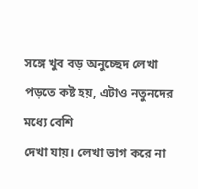সঙ্গে খুব বড় অনুচ্ছেদ লেখা পড়তে কষ্ট হয়, এটাও নতুনদের মধ্যে বেশি
দেখা যায়। লেখা ভাগ করে না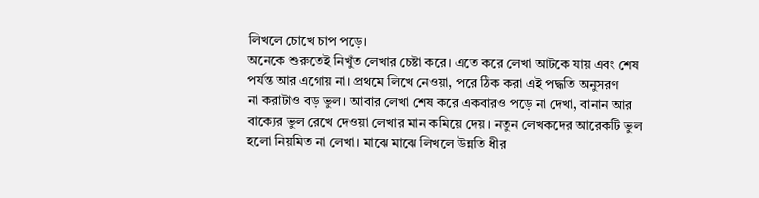লিখলে চোখে চাপ পড়ে।
অনেকে শুরুতেই নিখুঁত লেখার চেষ্টা করে। এতে করে লেখা আটকে যায় এবং শেষ
পর্যন্ত আর এগোয় না। প্রথমে লিখে নেওয়া, পরে ঠিক করা এই পদ্ধতি অনুসরণ
না করাটাও বড় ভুল। আবার লেখা শেষ করে একবারও পড়ে না দেখা, বানান আর
বাক্যের ভুল রেখে দেওয়া লেখার মান কমিয়ে দেয়। নতুন লেখকদের আরেকটি ভুল
হলো নিয়মিত না লেখা। মাঝে মাঝে লিখলে উন্নতি ধীর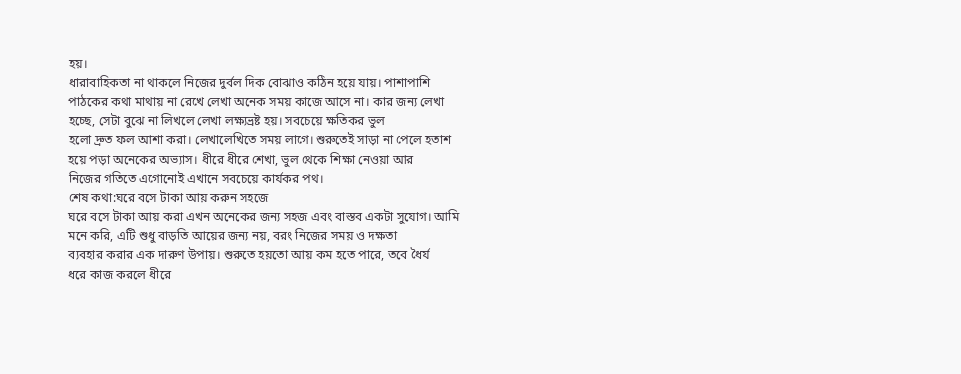হয়।
ধারাবাহিকতা না থাকলে নিজের দুর্বল দিক বোঝাও কঠিন হয়ে যায়। পাশাপাশি
পাঠকের কথা মাথায় না রেখে লেখা অনেক সময় কাজে আসে না। কার জন্য লেখা
হচ্ছে, সেটা বুঝে না লিখলে লেখা লক্ষ্যভ্রষ্ট হয়। সবচেয়ে ক্ষতিকর ভুল
হলো দ্রুত ফল আশা করা। লেখালেখিতে সময় লাগে। শুরুতেই সাড়া না পেলে হতাশ
হয়ে পড়া অনেকের অভ্যাস। ধীরে ধীরে শেখা, ভুল থেকে শিক্ষা নেওয়া আর
নিজের গতিতে এগোনোই এখানে সবচেয়ে কার্যকর পথ।
শেষ কথা:ঘরে বসে টাকা আয় করুন সহজে
ঘরে বসে টাকা আয় করা এখন অনেকের জন্য সহজ এবং বাস্তব একটা সুযোগ। আমি
মনে করি, এটি শুধু বাড়তি আয়ের জন্য নয়, বরং নিজের সময় ও দক্ষতা
ব্যবহার করার এক দারুণ উপায়। শুরুতে হয়তো আয় কম হতে পারে, তবে ধৈর্য
ধরে কাজ করলে ধীরে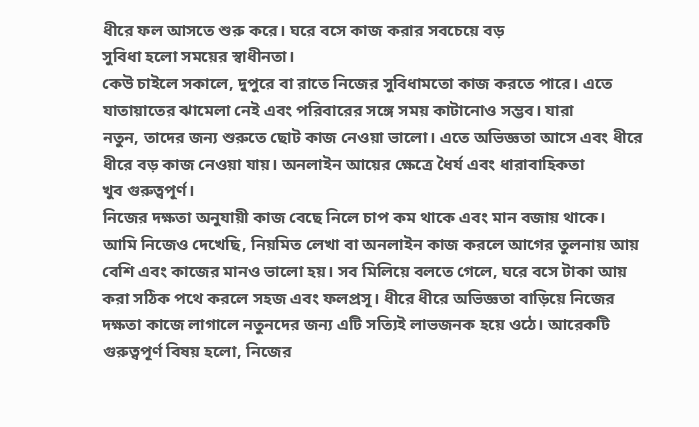ধীরে ফল আসতে শুরু করে। ঘরে বসে কাজ করার সবচেয়ে বড়
সুবিধা হলো সময়ের স্বাধীনতা।
কেউ চাইলে সকালে, দুপুরে বা রাতে নিজের সুবিধামতো কাজ করতে পারে। এতে
যাতায়াতের ঝামেলা নেই এবং পরিবারের সঙ্গে সময় কাটানোও সম্ভব। যারা
নতুন, তাদের জন্য শুরুতে ছোট কাজ নেওয়া ভালো। এতে অভিজ্ঞতা আসে এবং ধীরে
ধীরে বড় কাজ নেওয়া যায়। অনলাইন আয়ের ক্ষেত্রে ধৈর্য এবং ধারাবাহিকতা
খুব গুরুত্বপূর্ণ।
নিজের দক্ষতা অনুযায়ী কাজ বেছে নিলে চাপ কম থাকে এবং মান বজায় থাকে।
আমি নিজেও দেখেছি, নিয়মিত লেখা বা অনলাইন কাজ করলে আগের তুলনায় আয়
বেশি এবং কাজের মানও ভালো হয়। সব মিলিয়ে বলতে গেলে, ঘরে বসে টাকা আয়
করা সঠিক পথে করলে সহজ এবং ফলপ্রসূ। ধীরে ধীরে অভিজ্ঞতা বাড়িয়ে নিজের
দক্ষতা কাজে লাগালে নতুনদের জন্য এটি সত্যিই লাভজনক হয়ে ওঠে। আরেকটি
গুরুত্বপূর্ণ বিষয় হলো, নিজের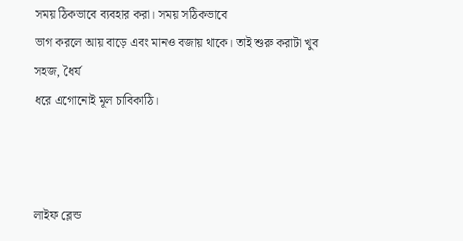সময় ঠিকভাবে ব্যবহার করা। সময় সঠিকভাবে
ভাগ করলে আয় বাড়ে এবং মানও বজায় থাকে। তাই শুরু করাটা খুব সহজ, ধৈর্য
ধরে এগোনোই মূল চাবিকাঠি।



লাইফ ব্লেন্ড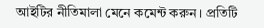আইটির নীতিমালা মেনে কমেন্ট করুন। প্রতিটি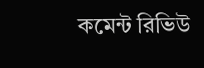কমেন্ট রিভিউ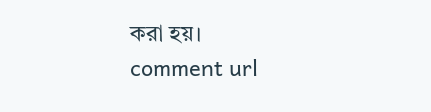করা হয়।
comment url